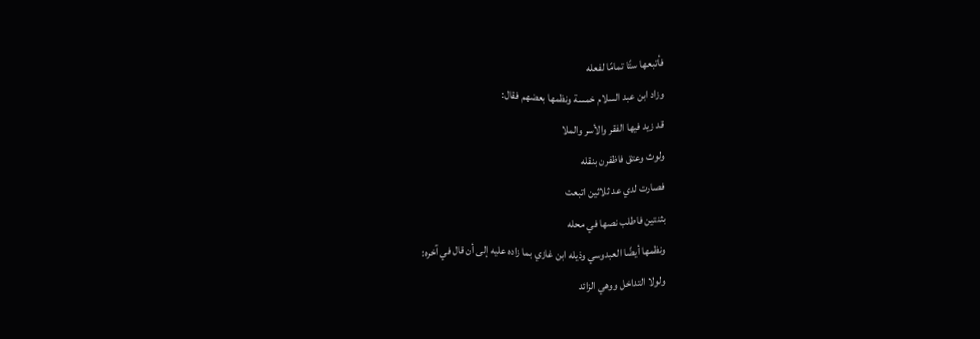فأتبعها ستًا تمامًا لفعله
وزاد ابن عبد السلام خمسة ونظمها بعضهم فقال:
قد زيد فيها الفقر والأسر والملا
ولوث وعتق فاظفرن بنقله
فصارت لدي عد ثلاثين اتبعت
بثنتين فاطلب نصها في محله
ونظمها أيضًا العبدوسي وذيله ابن غازي بما زاده عليه إلى أن قال في آخره:
ولولا التداخل ووهي الزائد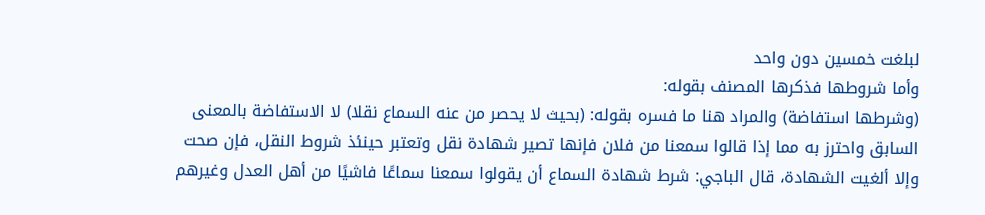لبلغت خمسين دون واحد
وأما شروطها فذكرها المصنف بقوله:
(وشرطها استفاضة) والمراد هنا ما فسره بقوله: (بحيث لا يحصر من عنه السماع نقلا) لا الاستفاضة بالمعنى السابق واحترز به مما إذا قالوا سمعنا من فلان فإنها تصير شهادة نقل وتعتبر حينئذ شروط النقل، فإن صحت وإلا ألغيت الشهادة، قال الباجي: شرط شهادة السماع أن يقولوا سمعنا سماعًا فاشيًا من أهل العدل وغيرهم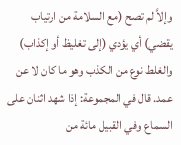وإلاَّ لم تصح (مع السلامة من ارتياب يقضي) أي يؤدي (إلى تغليظ أو إكذاب) والغلط نوع من الكذب وهو ما كان لا عن عمد. قال في المجموعة: إذا شهد اثنان على السماع وفي القبيل مائة من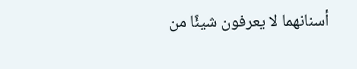أسنانهما لا يعرفون شيئًا من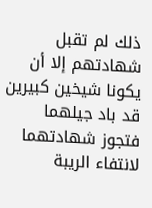ذلك لم تقبل شهادتهم إلا أن يكونا شيخين كبيرين قد باد جيلهما فتجوز شهادتهما لانتفاء الريبة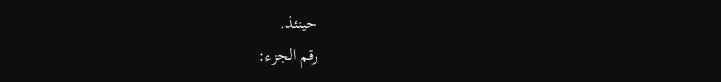حينئذ.
رقم الجزء: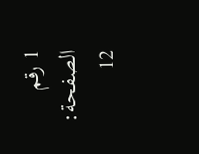1 رقم الصفحة: 12